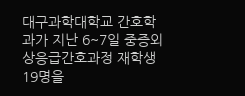대구과학대학교 간호학과가 지난 6~7일 중증외상응급간호과정 재학생 19명을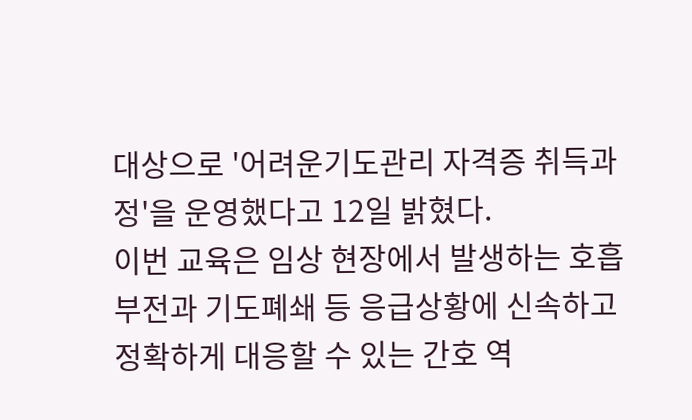대상으로 '어려운기도관리 자격증 취득과정'을 운영했다고 12일 밝혔다.
이번 교육은 임상 현장에서 발생하는 호흡부전과 기도폐쇄 등 응급상황에 신속하고 정확하게 대응할 수 있는 간호 역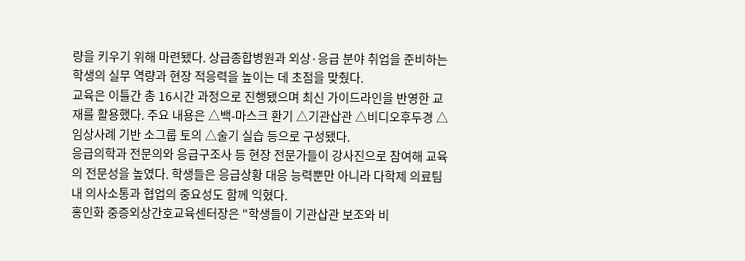량을 키우기 위해 마련됐다. 상급종합병원과 외상·응급 분야 취업을 준비하는 학생의 실무 역량과 현장 적응력을 높이는 데 초점을 맞췄다.
교육은 이틀간 총 16시간 과정으로 진행됐으며 최신 가이드라인을 반영한 교재를 활용했다. 주요 내용은 △백-마스크 환기 △기관삽관 △비디오후두경 △임상사례 기반 소그룹 토의 △술기 실습 등으로 구성됐다.
응급의학과 전문의와 응급구조사 등 현장 전문가들이 강사진으로 참여해 교육의 전문성을 높였다. 학생들은 응급상황 대응 능력뿐만 아니라 다학제 의료팀 내 의사소통과 협업의 중요성도 함께 익혔다.
홍인화 중증외상간호교육센터장은 "학생들이 기관삽관 보조와 비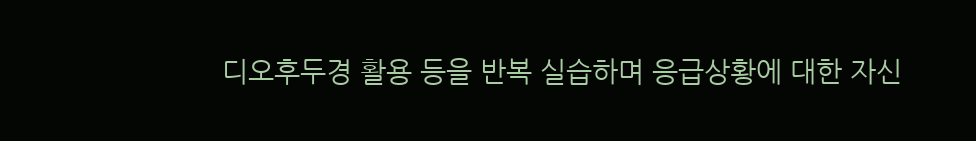디오후두경 활용 등을 반복 실습하며 응급상황에 대한 자신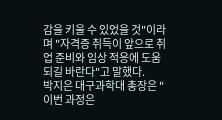감을 키울 수 있었을 것"이라며 "자격증 취득이 앞으로 취업 준비와 임상 적응에 도움 되길 바란다"고 말했다.
박지은 대구과학대 총장은 "이번 과정은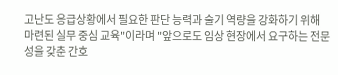고난도 응급상황에서 필요한 판단 능력과 술기 역량을 강화하기 위해 마련된 실무 중심 교육"이라며 "앞으로도 임상 현장에서 요구하는 전문성을 갖춘 간호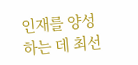인재를 양성하는 데 최선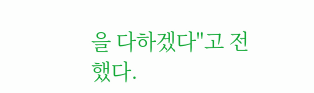을 다하겠다"고 전했다.